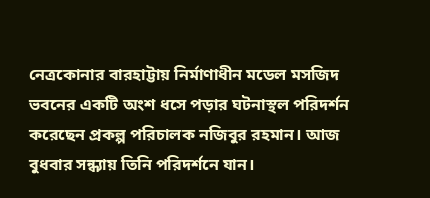নেত্রকোনার বারহাট্টায় নির্মাণাধীন মডেল মসজিদ ভবনের একটি অংশ ধসে পড়ার ঘটনাস্থল পরিদর্শন করেছেন প্রকল্প পরিচালক নজিবুর রহমান। আজ বুধবার সন্ধ্যায় তিনি পরিদর্শনে যান।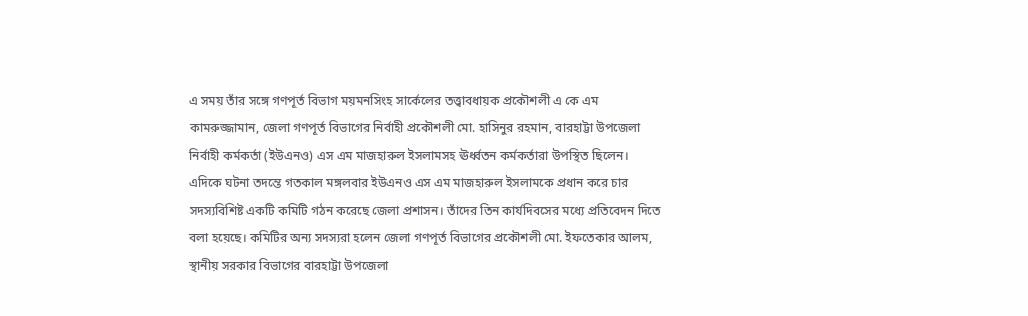এ সময় তাঁর সঙ্গে গণপূর্ত বিভাগ ময়মনসিংহ সার্কেলের তত্ত্বাবধায়ক প্রকৌশলী এ কে এম কামরুজ্জামান, জেলা গণপূর্ত বিভাগের নির্বাহী প্রকৌশলী মো. হাসিনুর রহমান, বারহাট্টা উপজেলা নির্বাহী কর্মকর্তা (ইউএনও) এস এম মাজহারুল ইসলামসহ ঊর্ধ্বতন কর্মকর্তারা উপস্থিত ছিলেন।
এদিকে ঘটনা তদন্তে গতকাল মঙ্গলবার ইউএনও এস এম মাজহারুল ইসলামকে প্রধান করে চার সদস্যবিশিষ্ট একটি কমিটি গঠন করেছে জেলা প্রশাসন। তাঁদের তিন কার্যদিবসের মধ্যে প্রতিবেদন দিতে বলা হয়েছে। কমিটির অন্য সদস্যরা হলেন জেলা গণপূর্ত বিভাগের প্রকৌশলী মো. ইফতেকার আলম, স্থানীয় সরকার বিভাগের বারহাট্টা উপজেলা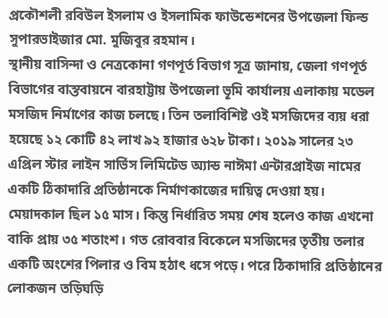প্রকৌশলী রবিউল ইসলাম ও ইসলামিক ফাউন্ডেশনের উপজেলা ফিল্ড সুপারভাইজার মো. মুজিবুর রহমান।
স্থানীয় বাসিন্দা ও নেত্রকোনা গণপূর্ত বিভাগ সূত্র জানায়, জেলা গণপূর্ত বিভাগের বাস্তবায়নে বারহাট্টায় উপজেলা ভূমি কার্যালয় এলাকায় মডেল মসজিদ নির্মাণের কাজ চলছে। তিন তলাবিশিষ্ট ওই মসজিদের ব্যয় ধরা হয়েছে ১২ কোটি ৪২ লাখ ৯২ হাজার ৬২৮ টাকা। ২০১৯ সালের ২৩ এপ্রিল স্টার লাইন সার্ভিস লিমিটেড অ্যান্ড নাঈমা এন্টারপ্রাইজ নামের একটি ঠিকাদারি প্রতিষ্ঠানকে নির্মাণকাজের দায়িত্ব দেওয়া হয়। মেয়াদকাল ছিল ১৫ মাস। কিন্তু নির্ধারিত সময় শেষ হলেও কাজ এখনো বাকি প্রায় ৩৫ শতাংশ। গত রোববার বিকেলে মসজিদের তৃতীয় তলার একটি অংশের পিলার ও বিম হঠাৎ ধসে পড়ে। পরে ঠিকাদারি প্রতিষ্ঠানের লোকজন তড়িঘড়ি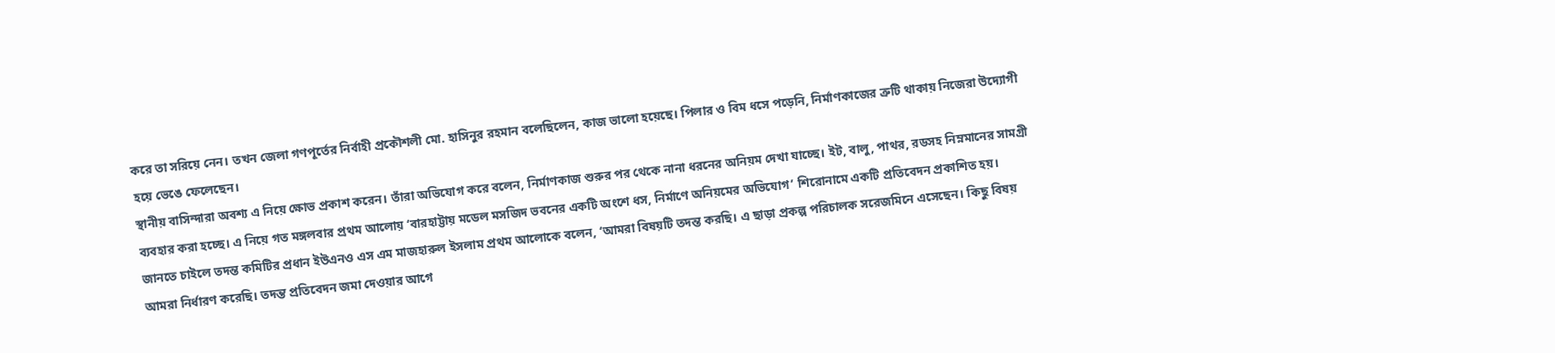করে তা সরিয়ে নেন। তখন জেলা গণপূর্তের নির্বাহী প্রকৌশলী মো. হাসিনুর রহমান বলেছিলেন, কাজ ভালো হয়েছে। পিলার ও বিম ধসে পড়েনি, নির্মাণকাজের ত্রুটি থাকায় নিজেরা উদ্যোগী হয়ে ভেঙে ফেলেছেন।
স্থানীয় বাসিন্দারা অবশ্য এ নিয়ে ক্ষোভ প্রকাশ করেন। তাঁরা অভিযোগ করে বলেন, নির্মাণকাজ শুরুর পর থেকে নানা ধরনের অনিয়ম দেখা যাচ্ছে। ইট, বালু, পাথর, রডসহ নিম্নমানের সামগ্রী ব্যবহার করা হচ্ছে। এ নিয়ে গত মঙ্গলবার প্রথম আলোয় ‘বারহাট্টায় মডেল মসজিদ ভবনের একটি অংশে ধস, নির্মাণে অনিয়মের অভিযোগ’ শিরোনামে একটি প্রতিবেদন প্রকাশিত হয়।
জানতে চাইলে তদন্ত কমিটির প্রধান ইউএনও এস এম মাজহারুল ইসলাম প্রথম আলোকে বলেন, ‘আমরা বিষয়টি তদন্ত করছি। এ ছাড়া প্রকল্প পরিচালক সরেজমিনে এসেছেন। কিছু বিষয় আমরা নির্ধারণ করেছি। তদন্ত প্রতিবেদন জমা দেওয়ার আগে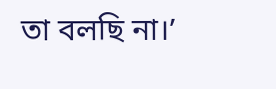তা বলছি না।’